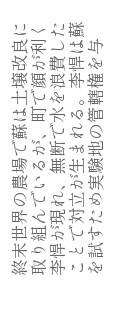終末世界の農場で蘇は土壌改良に取り組んでいるが、町で顔が利く李悍が現れ、無断で水を浪費したことで対立が生まれる。李悍は蘇を試すため実験地の管轄権を与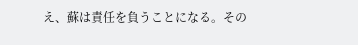え、蘇は責任を負うことになる。その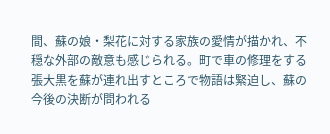間、蘇の娘・梨花に対する家族の愛情が描かれ、不穏な外部の敵意も感じられる。町で車の修理をする張大黒を蘇が連れ出すところで物語は緊迫し、蘇の今後の決断が問われる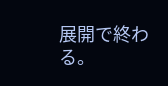展開で終わる。